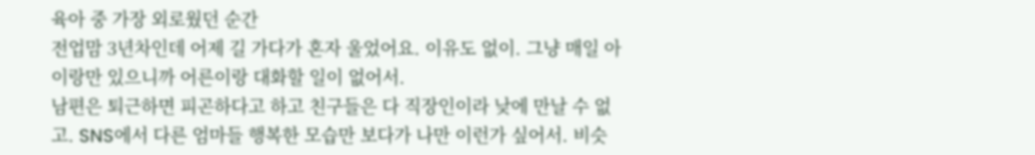육아 중 가장 외로웠던 순간
전업맘 3년차인데 어제 길 가다가 혼자 울었어요. 이유도 없이. 그냥 매일 아이랑만 있으니까 어른이랑 대화할 일이 없어서.
남편은 퇴근하면 피곤하다고 하고 친구들은 다 직장인이라 낮에 만날 수 없고. SNS에서 다른 엄마들 행복한 모습만 보다가 나만 이런가 싶어서. 비슷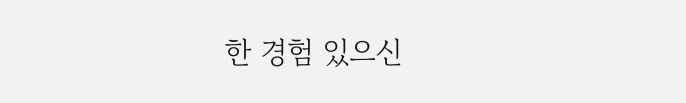한 경험 있으신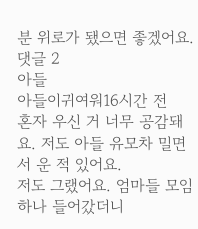분 위로가 됐으면 좋겠어요.
댓글 2
아들
아들이귀여워16시간 전
혼자 우신 거 너무 공감돼요. 저도 아들 유모차 밀면서 운 적 있어요.
저도 그랬어요. 엄마들 모임 하나 들어갔더니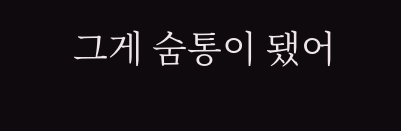그게 숨통이 됐어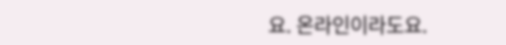요. 온라인이라도요.